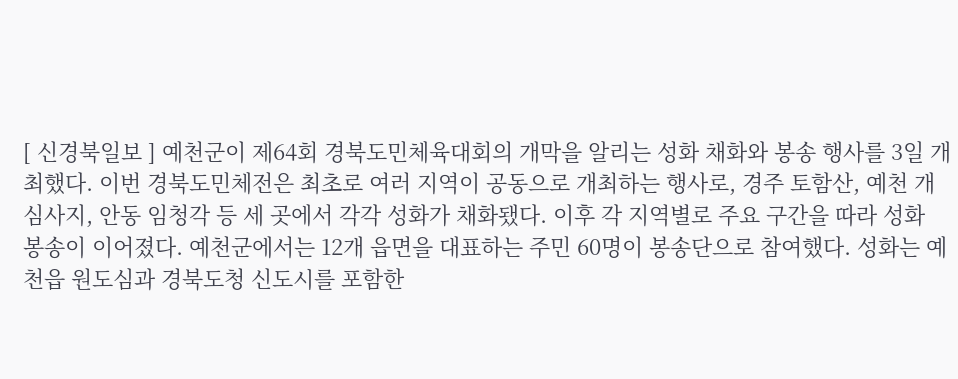[ 신경북일보 ] 예천군이 제64회 경북도민체육대회의 개막을 알리는 성화 채화와 봉송 행사를 3일 개최했다. 이번 경북도민체전은 최초로 여러 지역이 공동으로 개최하는 행사로, 경주 토함산, 예천 개심사지, 안동 임청각 등 세 곳에서 각각 성화가 채화됐다. 이후 각 지역별로 주요 구간을 따라 성화 봉송이 이어졌다. 예천군에서는 12개 읍면을 대표하는 주민 60명이 봉송단으로 참여했다. 성화는 예천읍 원도심과 경북도청 신도시를 포함한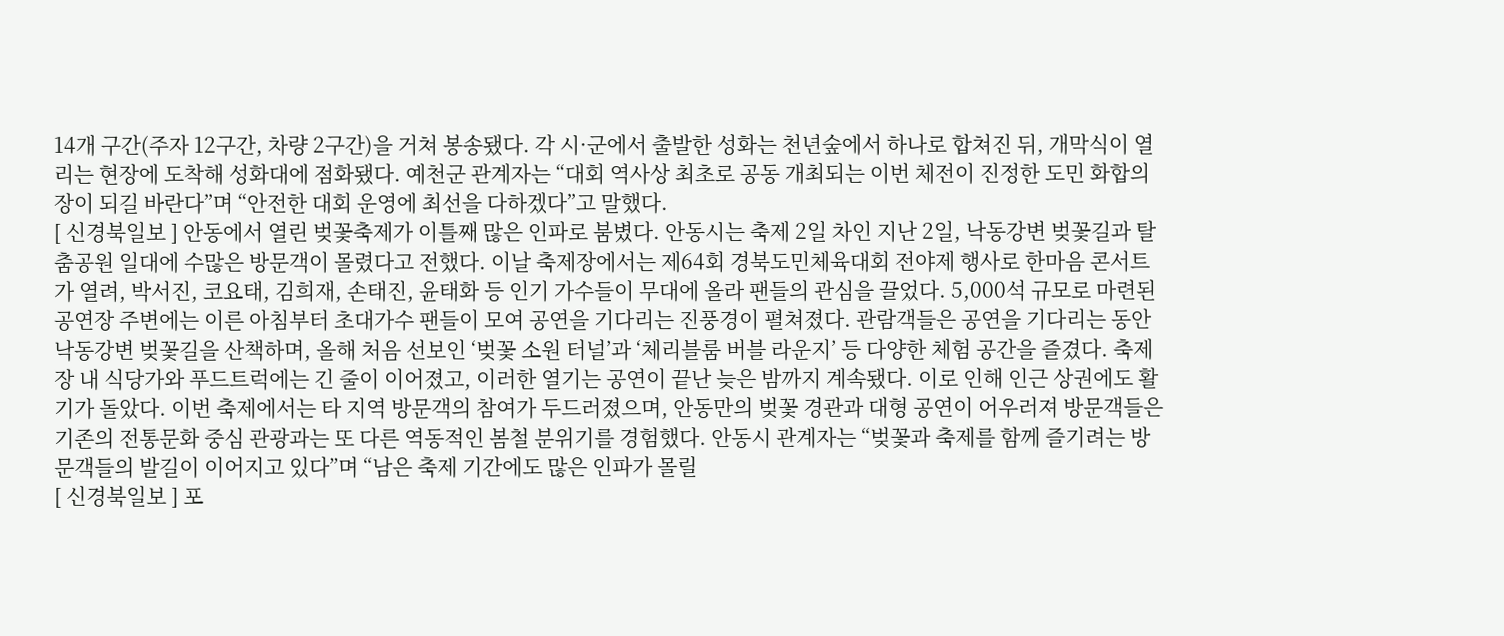14개 구간(주자 12구간, 차량 2구간)을 거쳐 봉송됐다. 각 시·군에서 출발한 성화는 천년숲에서 하나로 합쳐진 뒤, 개막식이 열리는 현장에 도착해 성화대에 점화됐다. 예천군 관계자는 “대회 역사상 최초로 공동 개최되는 이번 체전이 진정한 도민 화합의 장이 되길 바란다”며 “안전한 대회 운영에 최선을 다하겠다”고 말했다.
[ 신경북일보 ] 안동에서 열린 벚꽃축제가 이틀째 많은 인파로 붐볐다. 안동시는 축제 2일 차인 지난 2일, 낙동강변 벚꽃길과 탈춤공원 일대에 수많은 방문객이 몰렸다고 전했다. 이날 축제장에서는 제64회 경북도민체육대회 전야제 행사로 한마음 콘서트가 열려, 박서진, 코요태, 김희재, 손태진, 윤태화 등 인기 가수들이 무대에 올라 팬들의 관심을 끌었다. 5,000석 규모로 마련된 공연장 주변에는 이른 아침부터 초대가수 팬들이 모여 공연을 기다리는 진풍경이 펼쳐졌다. 관람객들은 공연을 기다리는 동안 낙동강변 벚꽃길을 산책하며, 올해 처음 선보인 ‘벚꽃 소원 터널’과 ‘체리블룸 버블 라운지’ 등 다양한 체험 공간을 즐겼다. 축제장 내 식당가와 푸드트럭에는 긴 줄이 이어졌고, 이러한 열기는 공연이 끝난 늦은 밤까지 계속됐다. 이로 인해 인근 상권에도 활기가 돌았다. 이번 축제에서는 타 지역 방문객의 참여가 두드러졌으며, 안동만의 벚꽃 경관과 대형 공연이 어우러져 방문객들은 기존의 전통문화 중심 관광과는 또 다른 역동적인 봄철 분위기를 경험했다. 안동시 관계자는 “벚꽃과 축제를 함께 즐기려는 방문객들의 발길이 이어지고 있다”며 “남은 축제 기간에도 많은 인파가 몰릴
[ 신경북일보 ] 포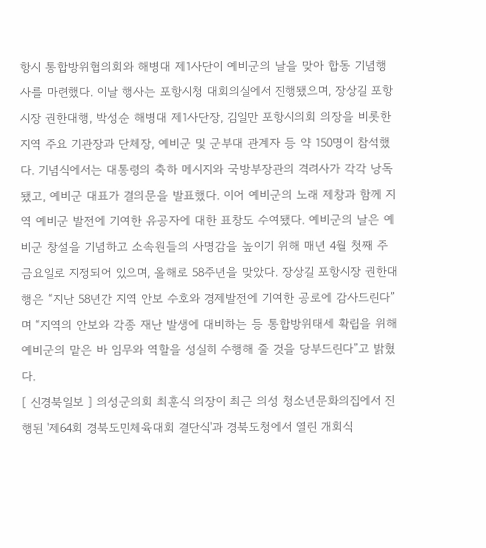항시 통합방위협의회와 해병대 제1사단이 예비군의 날을 맞아 합동 기념행사를 마련했다. 이날 행사는 포항시청 대회의실에서 진행됐으며, 장상길 포항시장 권한대행, 박성순 해병대 제1사단장, 김일만 포항시의회 의장을 비롯한 지역 주요 기관장과 단체장, 예비군 및 군부대 관계자 등 약 150명이 참석했다. 기념식에서는 대통령의 축하 메시지와 국방부장관의 격려사가 각각 낭독됐고, 예비군 대표가 결의문을 발표했다. 이어 예비군의 노래 제창과 함께 지역 예비군 발전에 기여한 유공자에 대한 표창도 수여됐다. 예비군의 날은 예비군 창설을 기념하고 소속원들의 사명감을 높이기 위해 매년 4월 첫째 주 금요일로 지정되어 있으며, 올해로 58주년을 맞았다. 장상길 포항시장 권한대행은 “지난 58년간 지역 안보 수호와 경제발전에 기여한 공로에 감사드린다”며 “지역의 안보와 각종 재난 발생에 대비하는 등 통합방위태세 확립을 위해 예비군의 맡은 바 임무와 역할을 성실히 수행해 줄 것을 당부드린다”고 밝혔다.
[ 신경북일보 ] 의성군의회 최훈식 의장이 최근 의성 청소년문화의집에서 진행된 '제64회 경북도민체육대회 결단식'과 경북도청에서 열린 개회식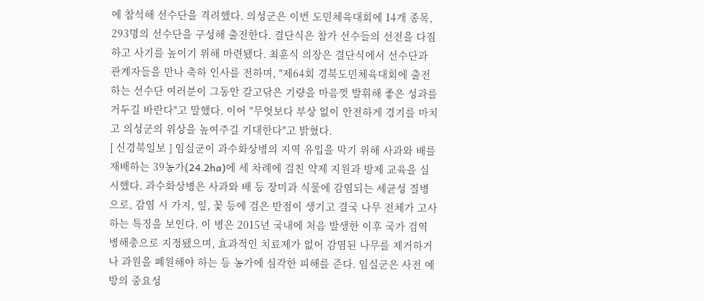에 참석해 선수단을 격려했다. 의성군은 이번 도민체육대회에 14개 종목, 293명의 선수단을 구성해 출전한다. 결단식은 참가 선수들의 선전을 다짐하고 사기를 높이기 위해 마련됐다. 최훈식 의장은 결단식에서 선수단과 관계자들을 만나 축하 인사를 전하며, "제64회 경북도민체육대회에 출전하는 선수단 여러분이 그동안 갈고닦은 기량을 마음껏 발휘해 좋은 성과를 거두길 바란다"고 말했다. 이어 "무엇보다 부상 없이 안전하게 경기를 마치고 의성군의 위상을 높여주길 기대한다"고 밝혔다.
[ 신경북일보 ] 임실군이 과수화상병의 지역 유입을 막기 위해 사과와 배를 재배하는 39농가(24.2ha)에 세 차례에 걸친 약제 지원과 방제 교육을 실시했다. 과수화상병은 사과와 배 등 장미과 식물에 감염되는 세균성 질병으로, 감염 시 가지, 잎, 꽃 등에 검은 반점이 생기고 결국 나무 전체가 고사하는 특징을 보인다. 이 병은 2015년 국내에 처음 발생한 이후 국가 검역 병해충으로 지정됐으며, 효과적인 치료제가 없어 감염된 나무를 제거하거나 과원을 폐원해야 하는 등 농가에 심각한 피해를 준다. 임실군은 사전 예방의 중요성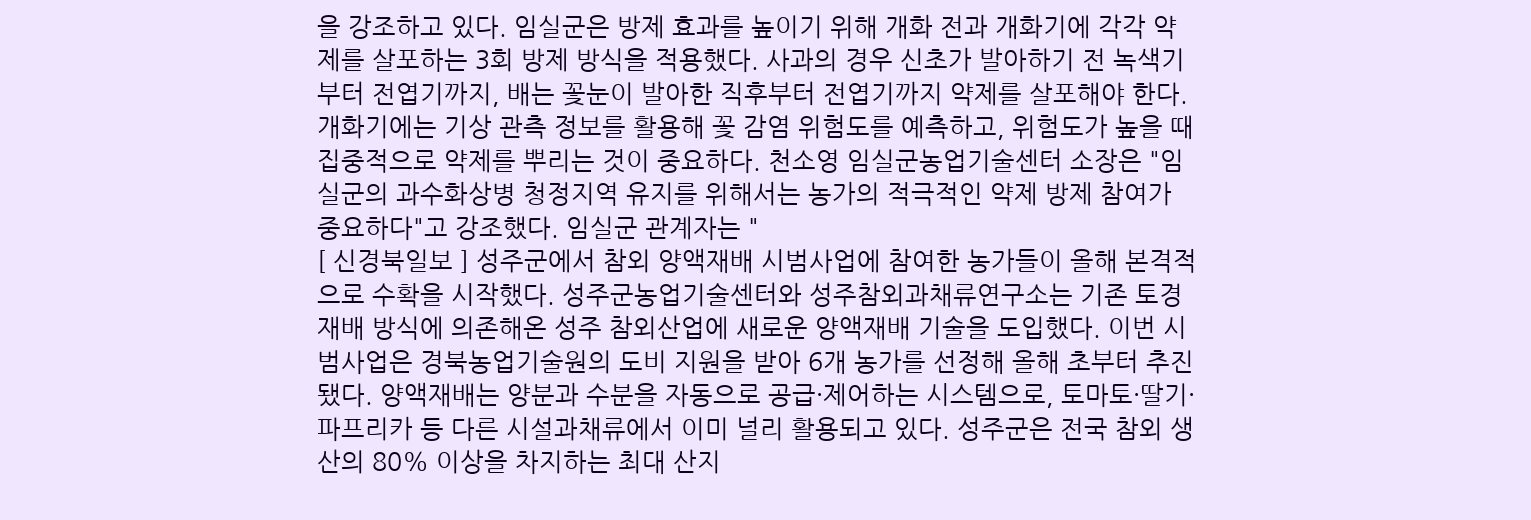을 강조하고 있다. 임실군은 방제 효과를 높이기 위해 개화 전과 개화기에 각각 약제를 살포하는 3회 방제 방식을 적용했다. 사과의 경우 신초가 발아하기 전 녹색기부터 전엽기까지, 배는 꽃눈이 발아한 직후부터 전엽기까지 약제를 살포해야 한다. 개화기에는 기상 관측 정보를 활용해 꽃 감염 위험도를 예측하고, 위험도가 높을 때 집중적으로 약제를 뿌리는 것이 중요하다. 천소영 임실군농업기술센터 소장은 "임실군의 과수화상병 청정지역 유지를 위해서는 농가의 적극적인 약제 방제 참여가 중요하다"고 강조했다. 임실군 관계자는 "
[ 신경북일보 ] 성주군에서 참외 양액재배 시범사업에 참여한 농가들이 올해 본격적으로 수확을 시작했다. 성주군농업기술센터와 성주참외과채류연구소는 기존 토경재배 방식에 의존해온 성주 참외산업에 새로운 양액재배 기술을 도입했다. 이번 시범사업은 경북농업기술원의 도비 지원을 받아 6개 농가를 선정해 올해 초부터 추진됐다. 양액재배는 양분과 수분을 자동으로 공급·제어하는 시스템으로, 토마토·딸기·파프리카 등 다른 시설과채류에서 이미 널리 활용되고 있다. 성주군은 전국 참외 생산의 80% 이상을 차지하는 최대 산지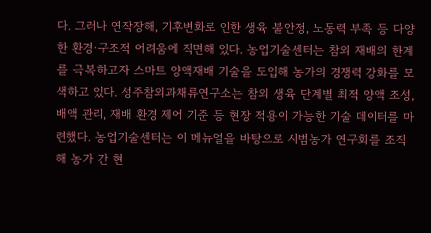다. 그러나 연작장해, 기후변화로 인한 생육 불안정, 노동력 부족 등 다양한 환경·구조적 어려움에 직면해 있다. 농업기술센터는 참외 재배의 한계를 극복하고자 스마트 양액재배 기술을 도입해 농가의 경쟁력 강화를 모색하고 있다. 성주참외과채류연구소는 참외 생육 단계별 최적 양액 조성, 배액 관리, 재배 환경 제어 기준 등 현장 적용이 가능한 기술 데이터를 마련했다. 농업기술센터는 이 메뉴얼을 바탕으로 시범농가 연구회를 조직해 농가 간 현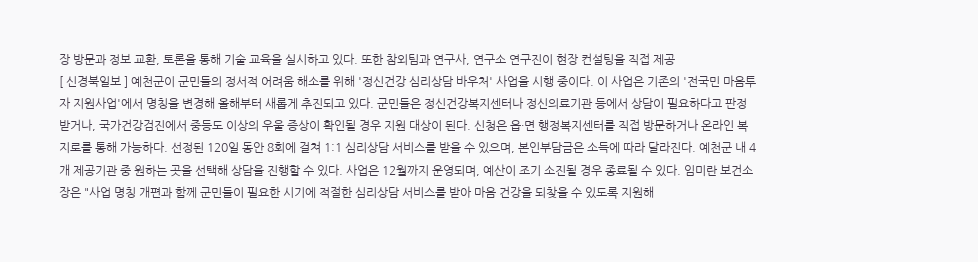장 방문과 정보 교환, 토론을 통해 기술 교육을 실시하고 있다. 또한 참외팀과 연구사, 연구소 연구진이 현장 컨설팅을 직접 제공
[ 신경북일보 ] 예천군이 군민들의 정서적 어려움 해소를 위해 '정신건강 심리상담 바우처' 사업을 시행 중이다. 이 사업은 기존의 '전국민 마음투자 지원사업'에서 명칭을 변경해 올해부터 새롭게 추진되고 있다. 군민들은 정신건강복지센터나 정신의료기관 등에서 상담이 필요하다고 판정받거나, 국가건강검진에서 중등도 이상의 우울 증상이 확인될 경우 지원 대상이 된다. 신청은 읍·면 행정복지센터를 직접 방문하거나 온라인 복지로를 통해 가능하다. 선정된 120일 동안 8회에 걸쳐 1:1 심리상담 서비스를 받을 수 있으며, 본인부담금은 소득에 따라 달라진다. 예천군 내 4개 제공기관 중 원하는 곳을 선택해 상담을 진행할 수 있다. 사업은 12월까지 운영되며, 예산이 조기 소진될 경우 종료될 수 있다. 임미란 보건소장은 "사업 명칭 개편과 함께 군민들이 필요한 시기에 적절한 심리상담 서비스를 받아 마음 건강을 되찾을 수 있도록 지원해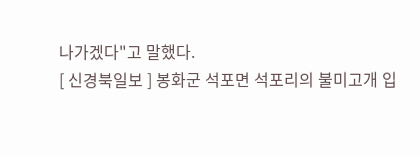나가겠다"고 말했다.
[ 신경북일보 ] 봉화군 석포면 석포리의 불미고개 입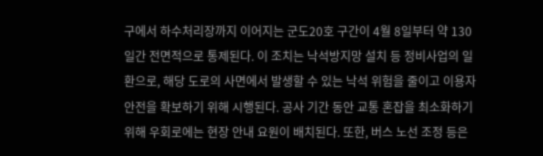구에서 하수처리장까지 이어지는 군도20호 구간이 4월 8일부터 약 130일간 전면적으로 통제된다. 이 조치는 낙석방지망 설치 등 정비사업의 일환으로, 해당 도로의 사면에서 발생할 수 있는 낙석 위험을 줄이고 이용자 안전을 확보하기 위해 시행된다. 공사 기간 동안 교통 혼잡을 최소화하기 위해 우회로에는 현장 안내 요원이 배치된다. 또한, 버스 노선 조정 등은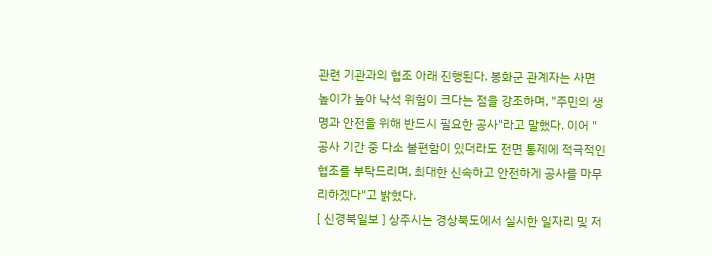관련 기관과의 협조 아래 진행된다. 봉화군 관계자는 사면 높이가 높아 낙석 위험이 크다는 점을 강조하며, "주민의 생명과 안전을 위해 반드시 필요한 공사"라고 말했다. 이어 "공사 기간 중 다소 불편함이 있더라도 전면 통제에 적극적인 협조를 부탁드리며, 최대한 신속하고 안전하게 공사를 마무리하겠다"고 밝혔다.
[ 신경북일보 ] 상주시는 경상북도에서 실시한 일자리 및 저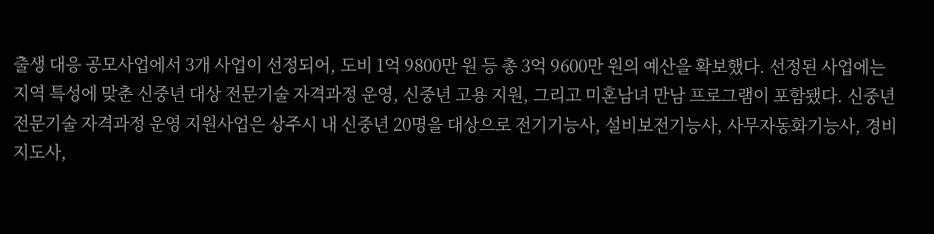출생 대응 공모사업에서 3개 사업이 선정되어, 도비 1억 9800만 원 등 총 3억 9600만 원의 예산을 확보했다. 선정된 사업에는 지역 특성에 맞춘 신중년 대상 전문기술 자격과정 운영, 신중년 고용 지원, 그리고 미혼남녀 만남 프로그램이 포함됐다. 신중년 전문기술 자격과정 운영 지원사업은 상주시 내 신중년 20명을 대상으로 전기기능사, 설비보전기능사, 사무자동화기능사, 경비지도사,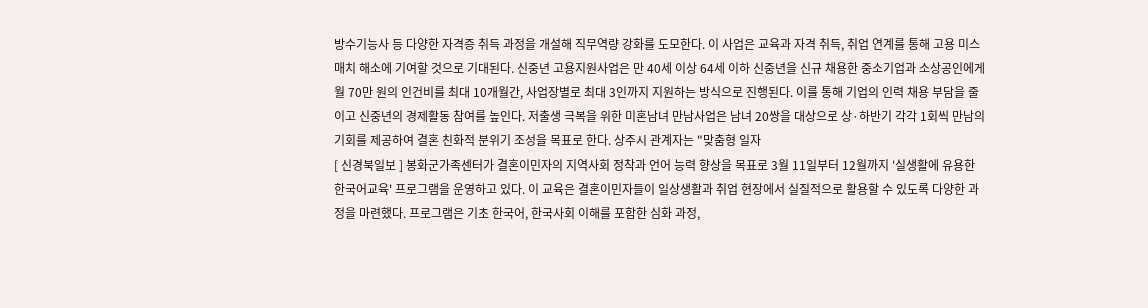방수기능사 등 다양한 자격증 취득 과정을 개설해 직무역량 강화를 도모한다. 이 사업은 교육과 자격 취득, 취업 연계를 통해 고용 미스매치 해소에 기여할 것으로 기대된다. 신중년 고용지원사업은 만 40세 이상 64세 이하 신중년을 신규 채용한 중소기업과 소상공인에게 월 70만 원의 인건비를 최대 10개월간, 사업장별로 최대 3인까지 지원하는 방식으로 진행된다. 이를 통해 기업의 인력 채용 부담을 줄이고 신중년의 경제활동 참여를 높인다. 저출생 극복을 위한 미혼남녀 만남사업은 남녀 20쌍을 대상으로 상·하반기 각각 1회씩 만남의 기회를 제공하여 결혼 친화적 분위기 조성을 목표로 한다. 상주시 관계자는 "맞춤형 일자
[ 신경북일보 ] 봉화군가족센터가 결혼이민자의 지역사회 정착과 언어 능력 향상을 목표로 3월 11일부터 12월까지 '실생활에 유용한 한국어교육' 프로그램을 운영하고 있다. 이 교육은 결혼이민자들이 일상생활과 취업 현장에서 실질적으로 활용할 수 있도록 다양한 과정을 마련했다. 프로그램은 기초 한국어, 한국사회 이해를 포함한 심화 과정,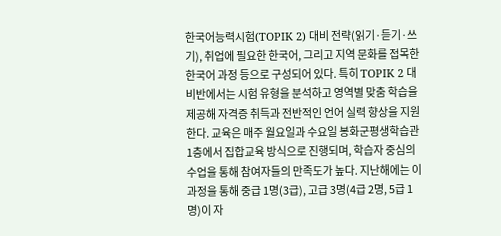한국어능력시험(TOPIK 2) 대비 전략(읽기·듣기·쓰기), 취업에 필요한 한국어, 그리고 지역 문화를 접목한 한국어 과정 등으로 구성되어 있다. 특히 TOPIK 2 대비반에서는 시험 유형을 분석하고 영역별 맞춤 학습을 제공해 자격증 취득과 전반적인 언어 실력 향상을 지원한다. 교육은 매주 월요일과 수요일 봉화군평생학습관 1층에서 집합교육 방식으로 진행되며, 학습자 중심의 수업을 통해 참여자들의 만족도가 높다. 지난해에는 이 과정을 통해 중급 1명(3급), 고급 3명(4급 2명, 5급 1명)이 자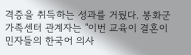격증을 취득하는 성과를 거뒀다. 봉화군가족센터 관계자는 "이번 교육이 결혼이민자들의 한국어 의사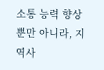소통 능력 향상 뿐만 아니라, 지역사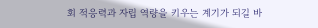회 적응력과 자립 역량을 키우는 계기가 되길 바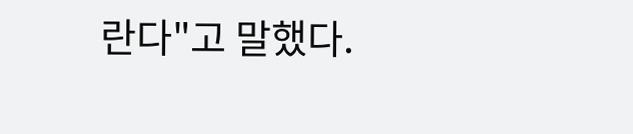란다"고 말했다.